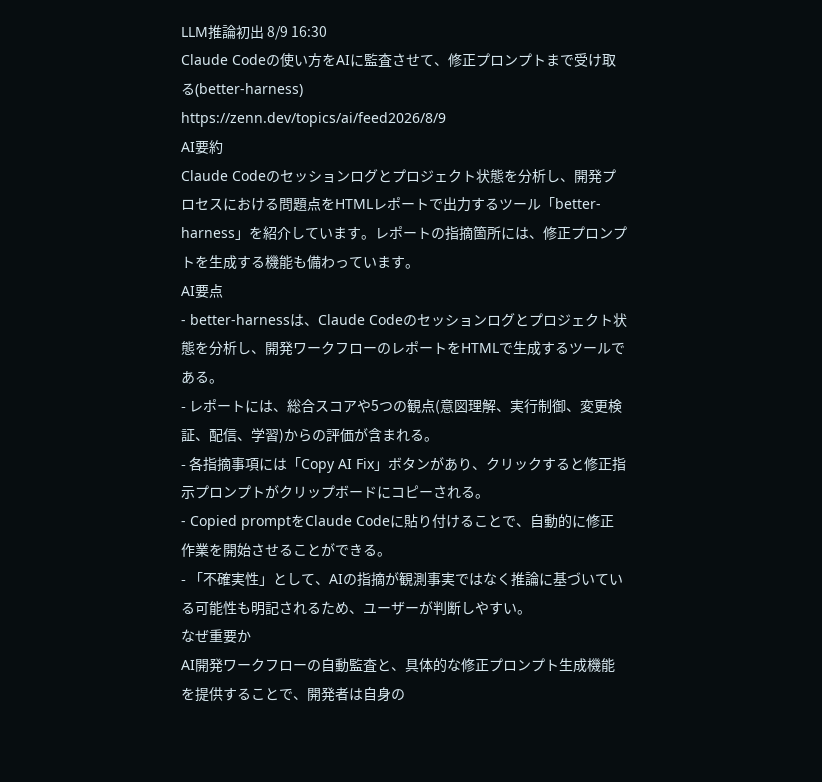LLM推論初出 8/9 16:30
Claude Codeの使い方をAIに監査させて、修正プロンプトまで受け取る(better-harness)
https://zenn.dev/topics/ai/feed2026/8/9
AI要約
Claude Codeのセッションログとプロジェクト状態を分析し、開発プロセスにおける問題点をHTMLレポートで出力するツール「better-harness」を紹介しています。レポートの指摘箇所には、修正プロンプトを生成する機能も備わっています。
AI要点
- better-harnessは、Claude Codeのセッションログとプロジェクト状態を分析し、開発ワークフローのレポートをHTMLで生成するツールである。
- レポートには、総合スコアや5つの観点(意図理解、実行制御、変更検証、配信、学習)からの評価が含まれる。
- 各指摘事項には「Copy AI Fix」ボタンがあり、クリックすると修正指示プロンプトがクリップボードにコピーされる。
- Copied promptをClaude Codeに貼り付けることで、自動的に修正作業を開始させることができる。
- 「不確実性」として、AIの指摘が観測事実ではなく推論に基づいている可能性も明記されるため、ユーザーが判断しやすい。
なぜ重要か
AI開発ワークフローの自動監査と、具体的な修正プロンプト生成機能を提供することで、開発者は自身の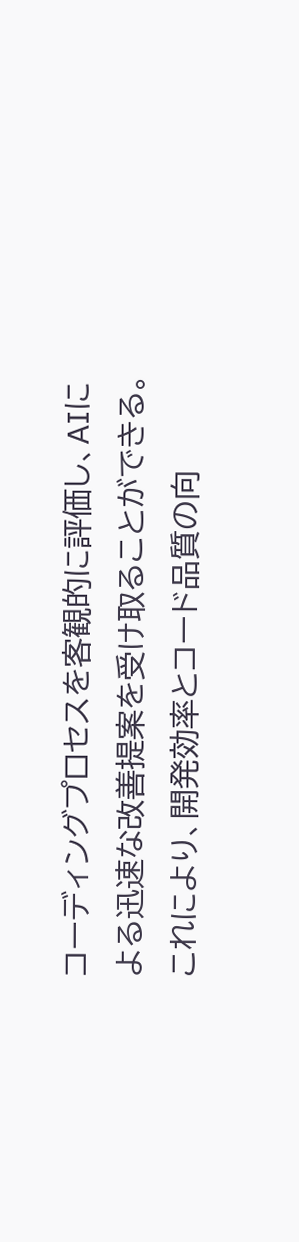コーディングプロセスを客観的に評価し、AIによる迅速な改善提案を受け取ることができる。これにより、開発効率とコード品質の向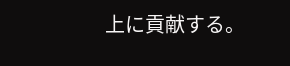上に貢献する。